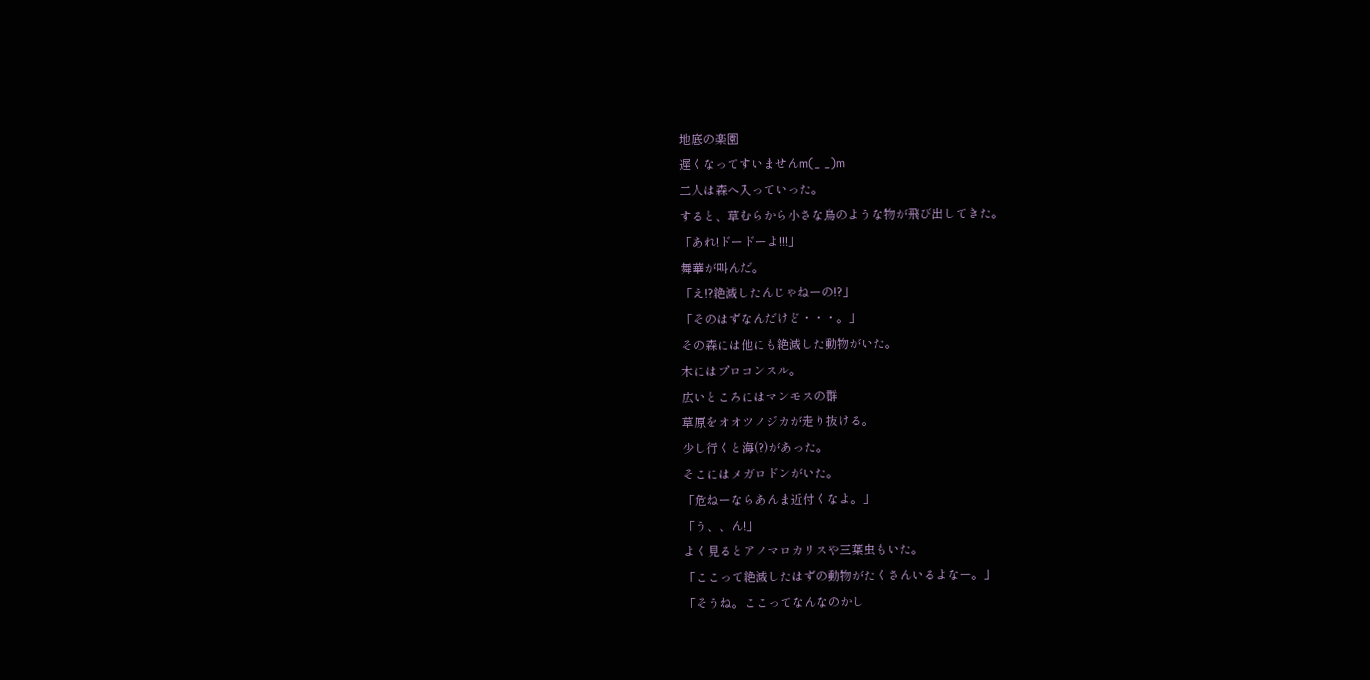地底の楽園
遅くなってすいませんm(_ _)m
二人は森へ入っていった。
すると、草むらから小さな鳥のような物が飛び出してきた。
「あれ!ドードーよ!!!」
舞華が叫んだ。
「え!?絶滅したんじゃねーの!?」
「そのはずなんだけど・・・。」
その森には他にも絶滅した動物がいた。
木にはプロコンスル。
広いところにはマンモスの群
草原をオオツノジカが走り抜ける。
少し行くと海(?)があった。
そこにはメガロドンがいた。
「危ねーならあんま近付くなよ。」
「う、、ん!」
よく見るとアノマロカリスや三葉虫もいた。
「ここって絶滅したはずの動物がたくさんいるよなー。」
「そうね。ここってなんなのかし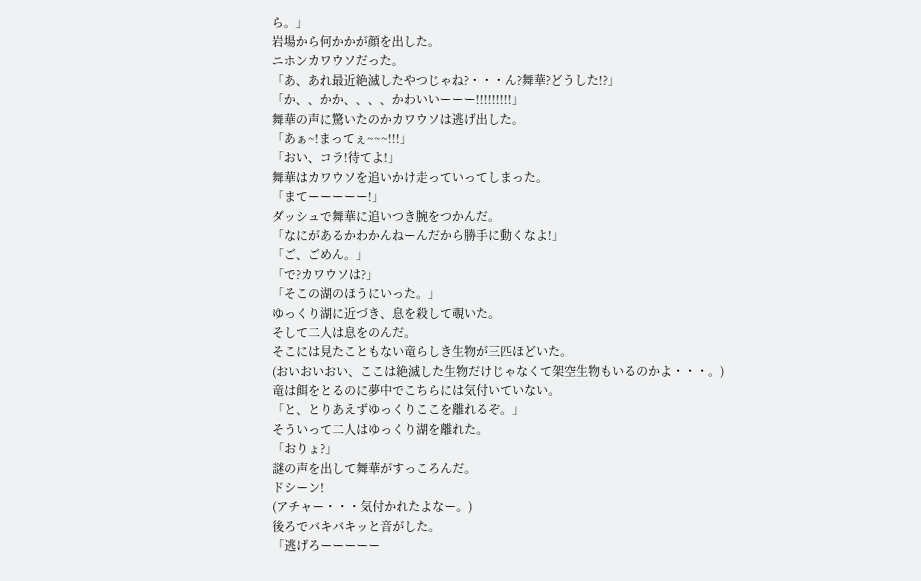ら。」
岩場から何かかが顔を出した。
ニホンカワウソだった。
「あ、あれ最近絶滅したやつじゃね?・・・ん?舞華?どうした!?」
「か、、かか、、、、かわいいーーー!!!!!!!!!」
舞華の声に驚いたのかカワウソは逃げ出した。
「あぁ~!まってぇ~~~!!!」
「おい、コラ!待てよ!」
舞華はカワウソを追いかけ走っていってしまった。
「まてーーーーー!」
ダッシュで舞華に追いつき腕をつかんだ。
「なにがあるかわかんねーんだから勝手に動くなよ!」
「ご、ごめん。」
「で?カワウソは?」
「そこの湖のほうにいった。」
ゆっくり湖に近づき、息を殺して覗いた。
そして二人は息をのんだ。
そこには見たこともない竜らしき生物が三匹ほどいた。
(おいおいおい、ここは絶滅した生物だけじゃなくて架空生物もいるのかよ・・・。)
竜は餌をとるのに夢中でこちらには気付いていない。
「と、とりあえずゆっくりここを離れるぞ。」
そういって二人はゆっくり湖を離れた。
「おりょ?」
謎の声を出して舞華がすっころんだ。
ドシーン!
(アチャー・・・気付かれたよなー。)
後ろでバキバキッと音がした。
「逃げろーーーーー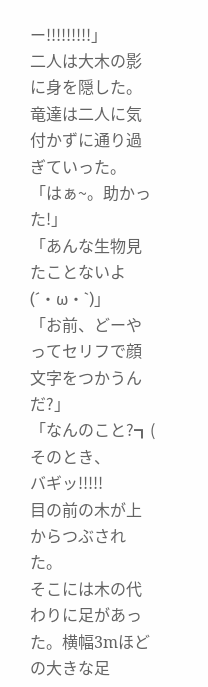ー!!!!!!!!!」
二人は大木の影に身を隠した。
竜達は二人に気付かずに通り過ぎていった。
「はぁ~。助かった!」
「あんな生物見たことないよ(´・ω・`)」
「お前、どーやってセリフで顔文字をつかうんだ?」
「なんのこと?┓(
そのとき、
バギッ!!!!!
目の前の木が上からつぶされた。
そこには木の代わりに足があった。横幅3mほどの大きな足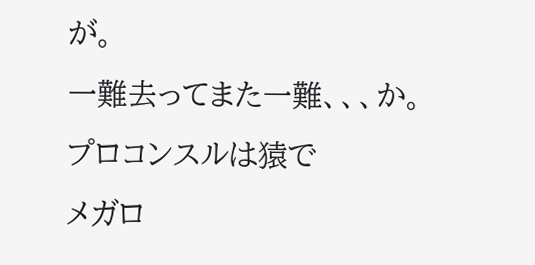が。
一難去ってまた一難、、、か。
プロコンスルは猿で
メガロ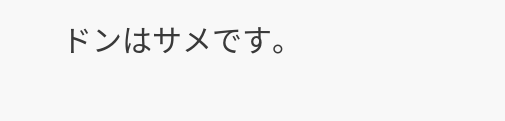ドンはサメです。